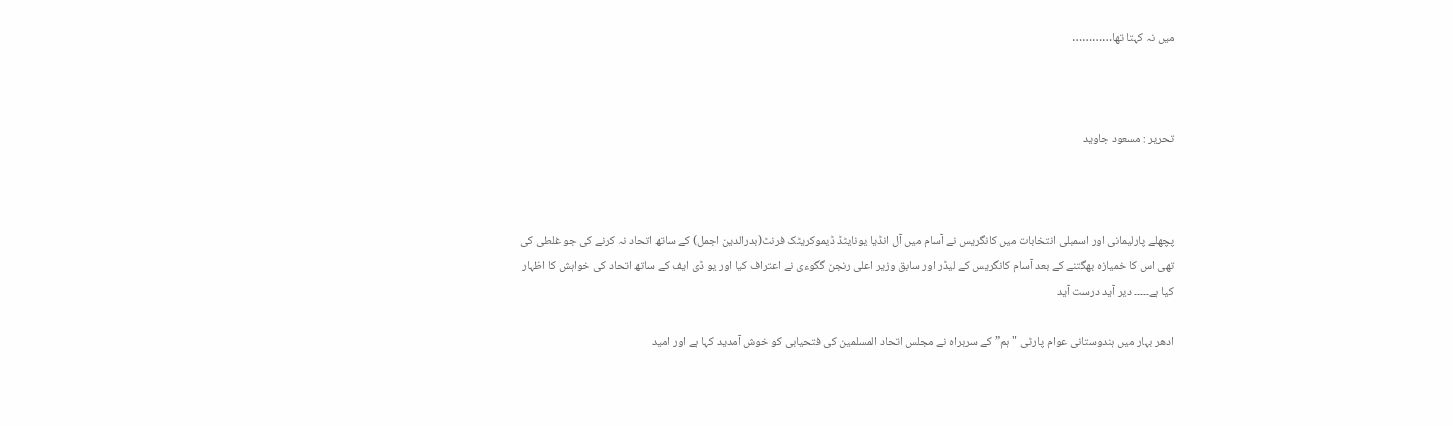میں نہ کہتا تھا…………



تحریر : مسعود جاوید



پچھلے پارلیمانی اور اسمبلی انتخابات میں کانگریس نے آسام میں آل انڈیا یونایٹڈ ڈیموکریٹک فرنٹ(بدرالدین اجمل) کے ساتھ اتحاد نہ کرنے کی جو غلطی کی تھی اس کا خمیازہ بھگتنے کے بعد آسام کانگریس کے لیڈر اور سابق وزیر اعلی رنجن گگوءی نے اعتراف کیا اور یو ڈی ایف کے ساتھ اتحاد کی خواہش کا اظہار کیا ہے۔۔۔۔۔ دیر آید درست آید

ادھر بہار میں ہندوستانی عوام پارٹی "ہم” کے سربراہ نے مجلس اتحاد المسلمین کی فتحیابی کو خوش آمدید کہا ہے اور امید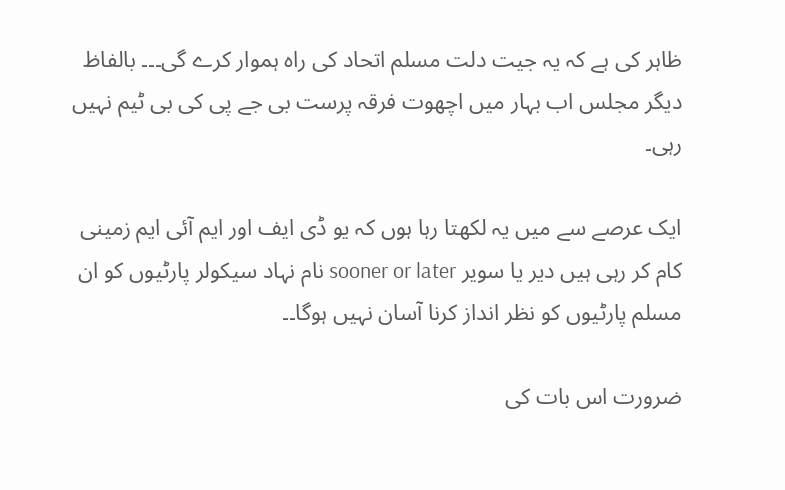ظاہر کی ہے کہ یہ جیت دلت مسلم اتحاد کی راہ ہموار کرے گی۔۔۔ بالفاظ دیگر مجلس اب بہار میں اچھوت فرقہ پرست بی جے پی کی بی ٹیم نہیں رہی۔

ایک عرصے سے میں یہ لکھتا رہا ہوں کہ یو ڈی ایف اور ایم آئی ایم زمینی کام کر رہی ہیں دیر یا سویر sooner or later نام نہاد سیکولر پارٹیوں کو ان مسلم پارٹیوں کو نظر انداز کرنا آسان نہیں ہوگا۔۔

ضرورت اس بات کی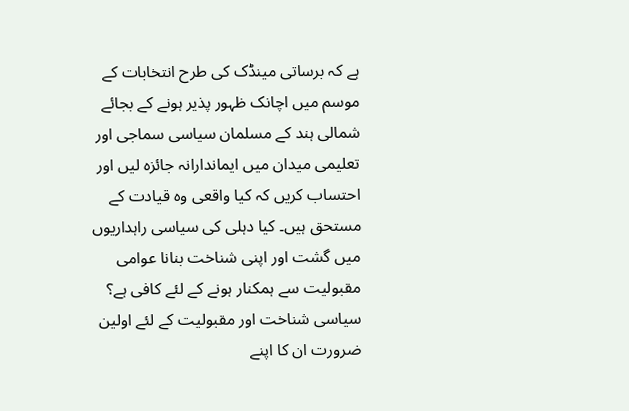ہے کہ برساتی مینڈک کی طرح انتخابات کے موسم میں اچانک ظہور پذیر ہونے کے بجائے شمالی ہند کے مسلمان سیاسی سماجی اور تعلیمی میدان میں ایماندارانہ جائزہ لیں اور احتساب کریں کہ کیا واقعی وہ قیادت کے مستحق ہیں۔ کیا دہلی کی سیاسی راہداریوں میں گشت اور اپنی شناخت بنانا عوامی مقبولیت سے ہمکنار ہونے کے لئے کافی ہے؟ سیاسی شناخت اور مقبولیت کے لئے اولین ضرورت ان کا اپنے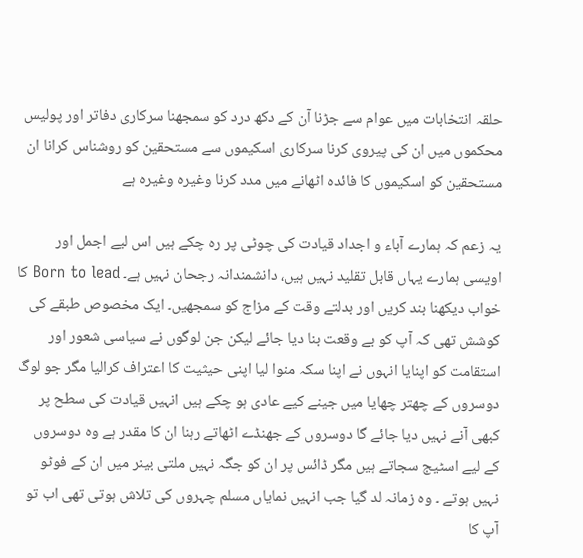حلقہ انتخابات میں عوام سے جڑنا آن کے دکھ درد کو سمجھنا سرکاری دفاتر اور پولیس محکموں میں ان کی پیروی کرنا سرکاری اسکیموں سے مستحقین کو روشناس کرانا ان مستحقین کو اسکیموں کا فائدہ اٹھانے میں مدد کرنا وغیرہ وغیرہ ہے

یہ زعم کہ ہمارے آباء و اجداد قیادت کی چوٹی پر رہ چکے ہیں اس لیے اجمل اور اویسی ہمارے یہاں قابل تقلید نہیں ہیں، دانشمندانہ رجحان نہیں ہے۔ Born to lead کا خواب دیکھنا بند کریں اور بدلتے وقت کے مزاج کو سمجھیں۔ ایک مخصوص طبقے کی کوشش تھی کہ آپ کو بے وقعت بنا دیا جائے لیکن جن لوگوں نے سیاسی شعور اور استقامت کو اپنایا انہوں نے اپنا سکہ منوا لیا اپنی حیثیت کا اعتراف کرالیا مگر جو لوگ دوسروں کے چھتر چھایا میں جینے کیے عادی ہو چکے ہیں انہیں قیادت کی سطح پر کبھی آنے نہیں دیا جائے گا دوسروں کے جھنڈے اٹھاتے رہنا ان کا مقدر ہے وہ دوسروں کے لیے اسٹیج سجاتے ہیں مگر ڈائس پر ان کو جگہ نہیں ملتی بینر میں ان کے فوٹو نہیں ہوتے ۔ وہ زمانہ لد گیا جب انہیں نمایاں مسلم چہروں کی تلاش ہوتی تھی اب تو آپ کا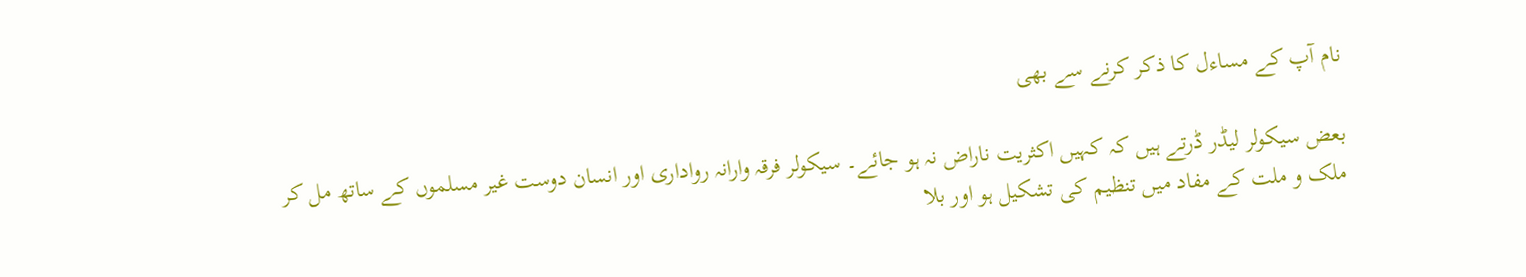نام آپ کے مساءل کا ذکر کرنے سے بھی

بعض سیکولر لیڈر ڈرتے ہیں کہ کہیں اکثریت ناراض نہ ہو جائے۔ سیکولر فرقہ وارانہ رواداری اور انسان دوست غیر مسلموں کے ساتھ مل کر ملک و ملت کے مفاد میں تنظیم کی تشکیل ہو اور بلا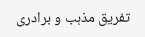تفریق مذہب و برادری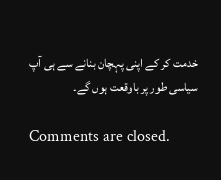خدمت کر کے اپنی پہچان بنانے سے ہی آپ سیاسی طور پر باوقعت ہوں گے۔

Comments are closed.